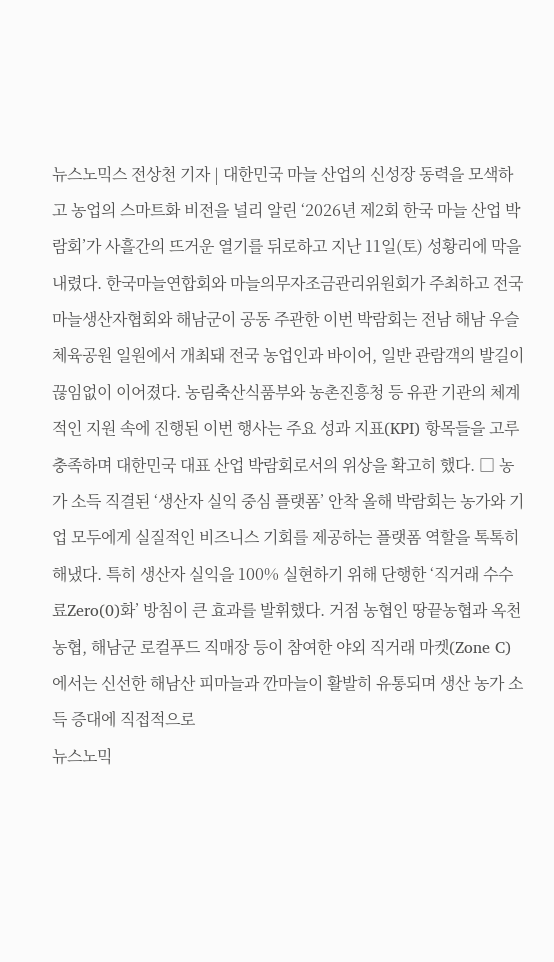뉴스노믹스 전상천 기자 | 대한민국 마늘 산업의 신성장 동력을 모색하고 농업의 스마트화 비전을 널리 알린 ‘2026년 제2회 한국 마늘 산업 박람회’가 사흘간의 뜨거운 열기를 뒤로하고 지난 11일(토) 성황리에 막을 내렸다. 한국마늘연합회와 마늘의무자조금관리위원회가 주최하고 전국마늘생산자협회와 해남군이 공동 주관한 이번 박람회는 전남 해남 우슬체육공원 일원에서 개최돼 전국 농업인과 바이어, 일반 관람객의 발길이 끊임없이 이어졌다. 농림축산식품부와 농촌진흥청 등 유관 기관의 체계적인 지원 속에 진행된 이번 행사는 주요 성과 지표(KPI) 항목들을 고루 충족하며 대한민국 대표 산업 박람회로서의 위상을 확고히 했다. □ 농가 소득 직결된 ‘생산자 실익 중심 플랫폼’ 안착 올해 박람회는 농가와 기업 모두에게 실질적인 비즈니스 기회를 제공하는 플랫폼 역할을 톡톡히 해냈다. 특히 생산자 실익을 100% 실현하기 위해 단행한 ‘직거래 수수료Zero(0)화’ 방침이 큰 효과를 발휘했다. 거점 농협인 땅끝농협과 옥천농협, 해남군 로컬푸드 직매장 등이 참여한 야외 직거래 마켓(Zone C)에서는 신선한 해남산 피마늘과 깐마늘이 활발히 유통되며 생산 농가 소득 증대에 직접적으로
뉴스노믹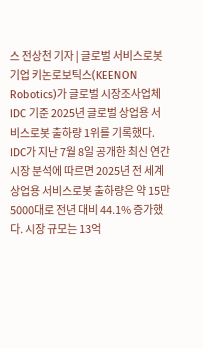스 전상천 기자 | 글로벌 서비스로봇 기업 키논로보틱스(KEENON Robotics)가 글로벌 시장조사업체 IDC 기준 2025년 글로벌 상업용 서비스로봇 출하량 1위를 기록했다. IDC가 지난 7월 8일 공개한 최신 연간 시장 분석에 따르면 2025년 전 세계 상업용 서비스로봇 출하량은 약 15만5000대로 전년 대비 44.1% 증가했다. 시장 규모는 13억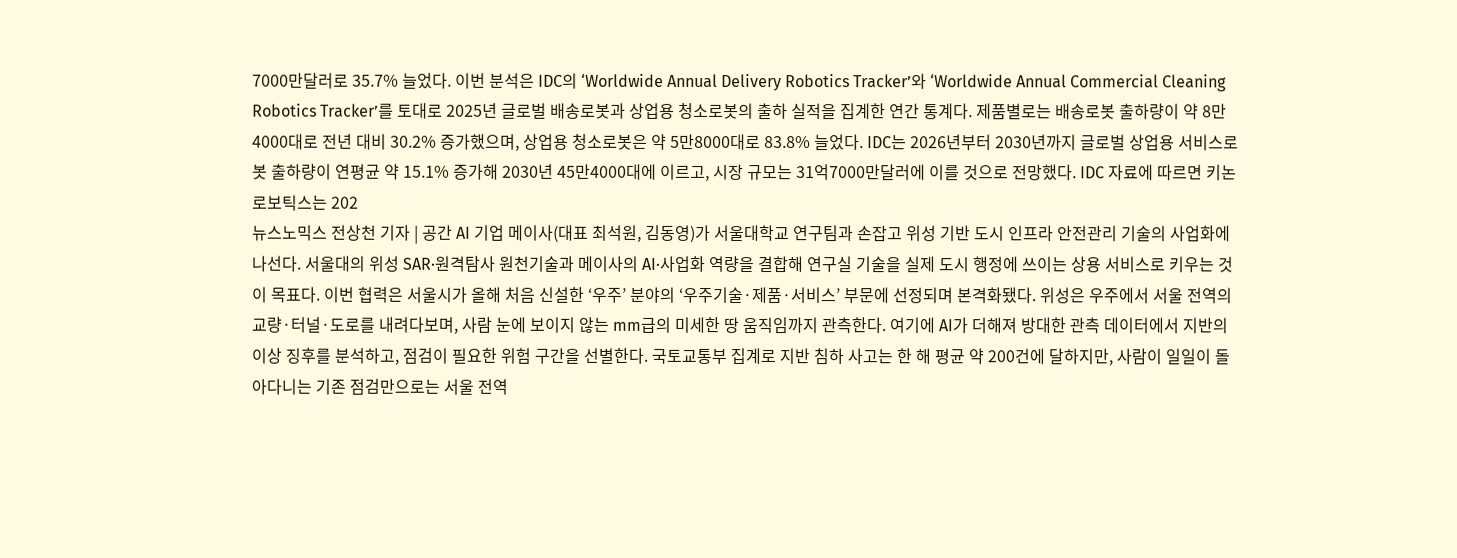7000만달러로 35.7% 늘었다. 이번 분석은 IDC의 ‘Worldwide Annual Delivery Robotics Tracker’와 ‘Worldwide Annual Commercial Cleaning Robotics Tracker’를 토대로 2025년 글로벌 배송로봇과 상업용 청소로봇의 출하 실적을 집계한 연간 통계다. 제품별로는 배송로봇 출하량이 약 8만4000대로 전년 대비 30.2% 증가했으며, 상업용 청소로봇은 약 5만8000대로 83.8% 늘었다. IDC는 2026년부터 2030년까지 글로벌 상업용 서비스로봇 출하량이 연평균 약 15.1% 증가해 2030년 45만4000대에 이르고, 시장 규모는 31억7000만달러에 이를 것으로 전망했다. IDC 자료에 따르면 키논로보틱스는 202
뉴스노믹스 전상천 기자 | 공간 AI 기업 메이사(대표 최석원, 김동영)가 서울대학교 연구팀과 손잡고 위성 기반 도시 인프라 안전관리 기술의 사업화에 나선다. 서울대의 위성 SAR·원격탐사 원천기술과 메이사의 AI·사업화 역량을 결합해 연구실 기술을 실제 도시 행정에 쓰이는 상용 서비스로 키우는 것이 목표다. 이번 협력은 서울시가 올해 처음 신설한 ‘우주’ 분야의 ‘우주기술·제품·서비스’ 부문에 선정되며 본격화됐다. 위성은 우주에서 서울 전역의 교량·터널·도로를 내려다보며, 사람 눈에 보이지 않는 mm급의 미세한 땅 움직임까지 관측한다. 여기에 AI가 더해져 방대한 관측 데이터에서 지반의 이상 징후를 분석하고, 점검이 필요한 위험 구간을 선별한다. 국토교통부 집계로 지반 침하 사고는 한 해 평균 약 200건에 달하지만, 사람이 일일이 돌아다니는 기존 점검만으로는 서울 전역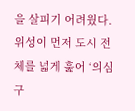을 살피기 어려웠다. 위성이 먼저 도시 전체를 넓게 훑어 ‘의심 구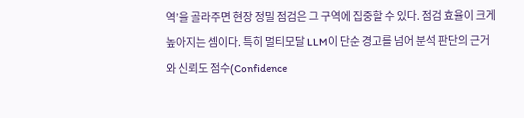역’을 골라주면 현장 정밀 점검은 그 구역에 집중할 수 있다. 점검 효율이 크게 높아지는 셈이다. 특히 멀티모달 LLM이 단순 경고를 넘어 분석 판단의 근거와 신뢰도 점수(Confidence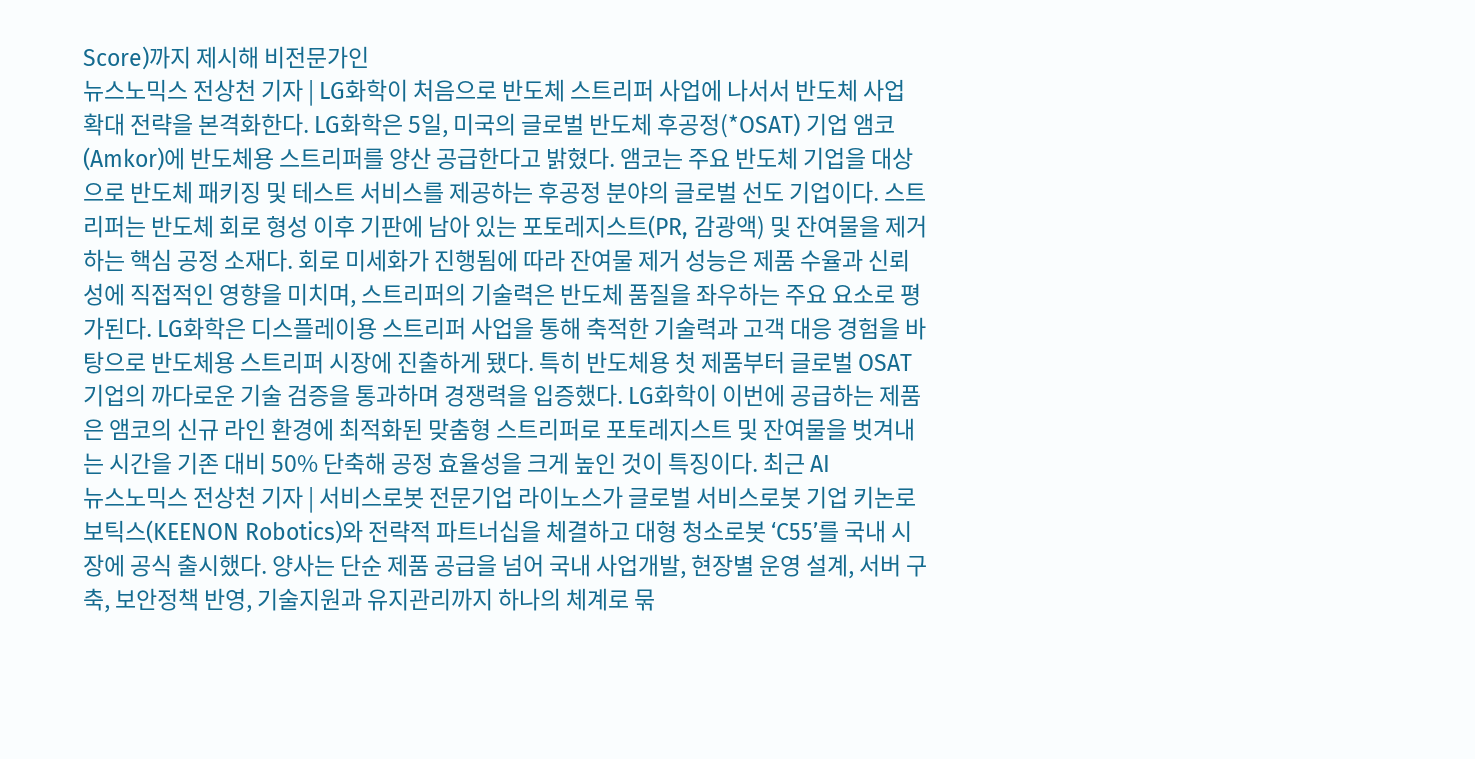Score)까지 제시해 비전문가인
뉴스노믹스 전상천 기자 | LG화학이 처음으로 반도체 스트리퍼 사업에 나서서 반도체 사업 확대 전략을 본격화한다. LG화학은 5일, 미국의 글로벌 반도체 후공정(*OSAT) 기업 앰코(Amkor)에 반도체용 스트리퍼를 양산 공급한다고 밝혔다. 앰코는 주요 반도체 기업을 대상으로 반도체 패키징 및 테스트 서비스를 제공하는 후공정 분야의 글로벌 선도 기업이다. 스트리퍼는 반도체 회로 형성 이후 기판에 남아 있는 포토레지스트(PR, 감광액) 및 잔여물을 제거하는 핵심 공정 소재다. 회로 미세화가 진행됨에 따라 잔여물 제거 성능은 제품 수율과 신뢰성에 직접적인 영향을 미치며, 스트리퍼의 기술력은 반도체 품질을 좌우하는 주요 요소로 평가된다. LG화학은 디스플레이용 스트리퍼 사업을 통해 축적한 기술력과 고객 대응 경험을 바탕으로 반도체용 스트리퍼 시장에 진출하게 됐다. 특히 반도체용 첫 제품부터 글로벌 OSAT 기업의 까다로운 기술 검증을 통과하며 경쟁력을 입증했다. LG화학이 이번에 공급하는 제품은 앰코의 신규 라인 환경에 최적화된 맞춤형 스트리퍼로 포토레지스트 및 잔여물을 벗겨내는 시간을 기존 대비 50% 단축해 공정 효율성을 크게 높인 것이 특징이다. 최근 AI
뉴스노믹스 전상천 기자 | 서비스로봇 전문기업 라이노스가 글로벌 서비스로봇 기업 키논로보틱스(KEENON Robotics)와 전략적 파트너십을 체결하고 대형 청소로봇 ‘C55’를 국내 시장에 공식 출시했다. 양사는 단순 제품 공급을 넘어 국내 사업개발, 현장별 운영 설계, 서버 구축, 보안정책 반영, 기술지원과 유지관리까지 하나의 체계로 묶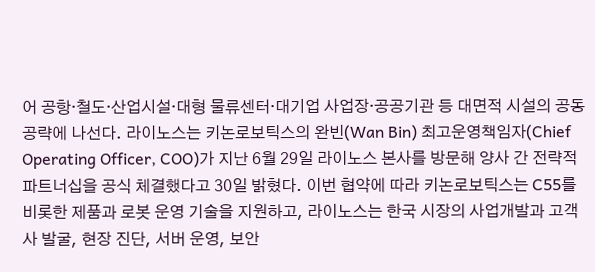어 공항·철도·산업시설·대형 물류센터·대기업 사업장·공공기관 등 대면적 시설의 공동 공략에 나선다. 라이노스는 키논로보틱스의 완빈(Wan Bin) 최고운영책임자(Chief Operating Officer, COO)가 지난 6월 29일 라이노스 본사를 방문해 양사 간 전략적 파트너십을 공식 체결했다고 30일 밝혔다. 이번 협약에 따라 키논로보틱스는 C55를 비롯한 제품과 로봇 운영 기술을 지원하고, 라이노스는 한국 시장의 사업개발과 고객사 발굴, 현장 진단, 서버 운영, 보안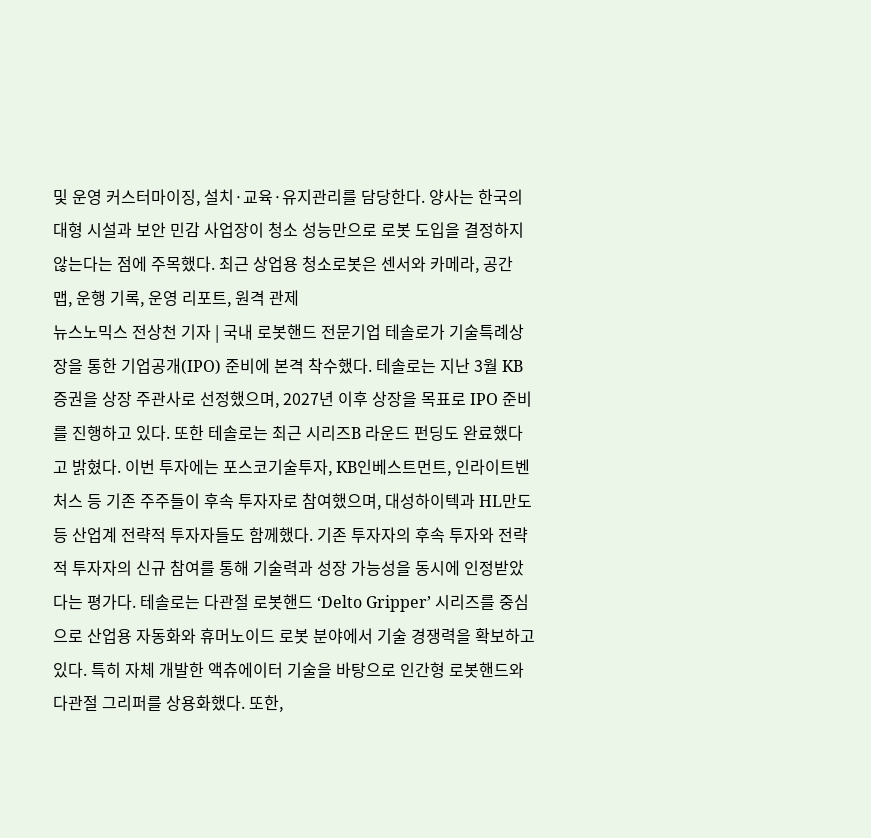및 운영 커스터마이징, 설치·교육·유지관리를 담당한다. 양사는 한국의 대형 시설과 보안 민감 사업장이 청소 성능만으로 로봇 도입을 결정하지 않는다는 점에 주목했다. 최근 상업용 청소로봇은 센서와 카메라, 공간 맵, 운행 기록, 운영 리포트, 원격 관제
뉴스노믹스 전상천 기자 | 국내 로봇핸드 전문기업 테솔로가 기술특례상장을 통한 기업공개(IPO) 준비에 본격 착수했다. 테솔로는 지난 3월 KB증권을 상장 주관사로 선정했으며, 2027년 이후 상장을 목표로 IPO 준비를 진행하고 있다. 또한 테솔로는 최근 시리즈B 라운드 펀딩도 완료했다고 밝혔다. 이번 투자에는 포스코기술투자, KB인베스트먼트, 인라이트벤처스 등 기존 주주들이 후속 투자자로 참여했으며, 대성하이텍과 HL만도 등 산업계 전략적 투자자들도 함께했다. 기존 투자자의 후속 투자와 전략적 투자자의 신규 참여를 통해 기술력과 성장 가능성을 동시에 인정받았다는 평가다. 테솔로는 다관절 로봇핸드 ‘Delto Gripper’ 시리즈를 중심으로 산업용 자동화와 휴머노이드 로봇 분야에서 기술 경쟁력을 확보하고 있다. 특히 자체 개발한 액츄에이터 기술을 바탕으로 인간형 로봇핸드와 다관절 그리퍼를 상용화했다. 또한,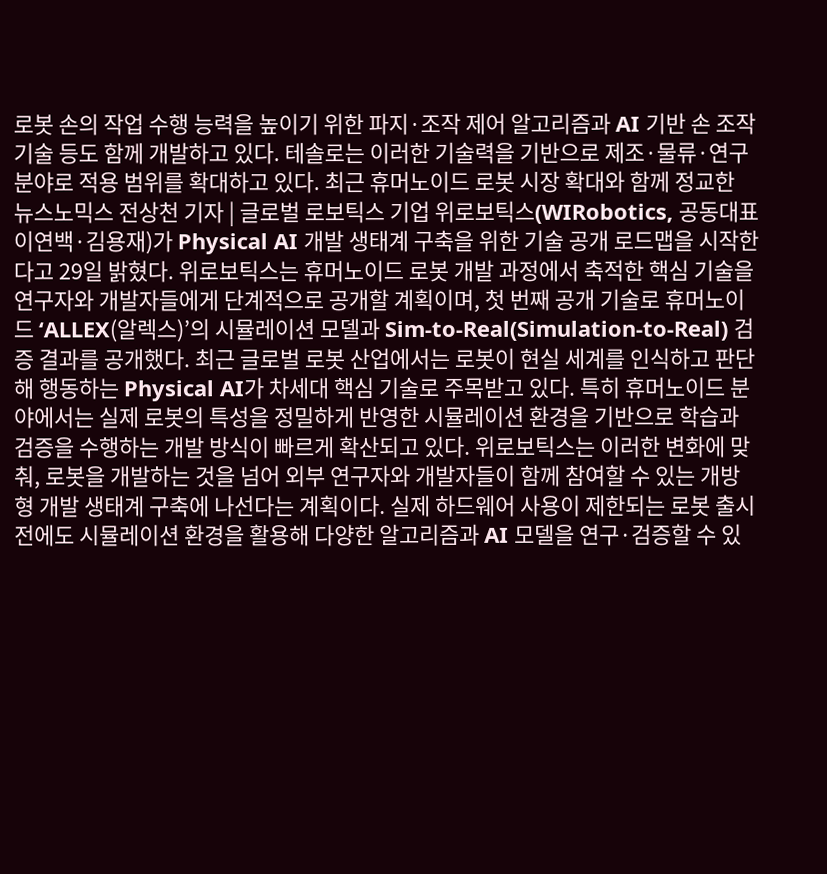로봇 손의 작업 수행 능력을 높이기 위한 파지·조작 제어 알고리즘과 AI 기반 손 조작 기술 등도 함께 개발하고 있다. 테솔로는 이러한 기술력을 기반으로 제조·물류·연구 분야로 적용 범위를 확대하고 있다. 최근 휴머노이드 로봇 시장 확대와 함께 정교한
뉴스노믹스 전상천 기자 | 글로벌 로보틱스 기업 위로보틱스(WIRobotics, 공동대표 이연백·김용재)가 Physical AI 개발 생태계 구축을 위한 기술 공개 로드맵을 시작한다고 29일 밝혔다. 위로보틱스는 휴머노이드 로봇 개발 과정에서 축적한 핵심 기술을 연구자와 개발자들에게 단계적으로 공개할 계획이며, 첫 번째 공개 기술로 휴머노이드 ‘ALLEX(알렉스)’의 시뮬레이션 모델과 Sim-to-Real(Simulation-to-Real) 검증 결과를 공개했다. 최근 글로벌 로봇 산업에서는 로봇이 현실 세계를 인식하고 판단해 행동하는 Physical AI가 차세대 핵심 기술로 주목받고 있다. 특히 휴머노이드 분야에서는 실제 로봇의 특성을 정밀하게 반영한 시뮬레이션 환경을 기반으로 학습과 검증을 수행하는 개발 방식이 빠르게 확산되고 있다. 위로보틱스는 이러한 변화에 맞춰, 로봇을 개발하는 것을 넘어 외부 연구자와 개발자들이 함께 참여할 수 있는 개방형 개발 생태계 구축에 나선다는 계획이다. 실제 하드웨어 사용이 제한되는 로봇 출시 전에도 시뮬레이션 환경을 활용해 다양한 알고리즘과 AI 모델을 연구·검증할 수 있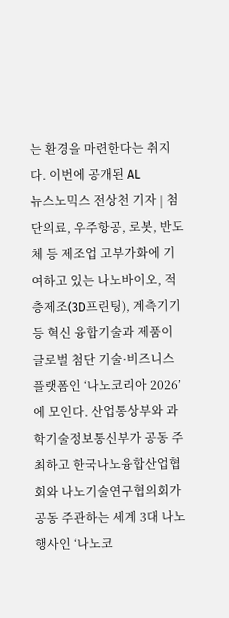는 환경을 마련한다는 취지다. 이번에 공개된 AL
뉴스노믹스 전상천 기자 | 첨단의료, 우주항공, 로봇, 반도체 등 제조업 고부가화에 기여하고 있는 나노바이오, 적층제조(3D프린팅), 계측기기 등 혁신 융합기술과 제품이 글로벌 첨단 기술·비즈니스 플랫폼인 ‘나노코리아 2026’에 모인다. 산업통상부와 과학기술정보통신부가 공동 주최하고 한국나노융합산업협회와 나노기술연구협의회가 공동 주관하는 세계 3대 나노 행사인 ‘나노코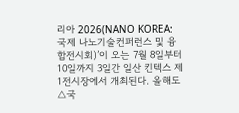리아 2026(NANO KOREA: 국제 나노기술컨퍼런스 및 융합전시회)’이 오는 7월 8일부터 10일까지 3일간 일산 킨텍스 제1전시장에서 개최된다. 올해도 △국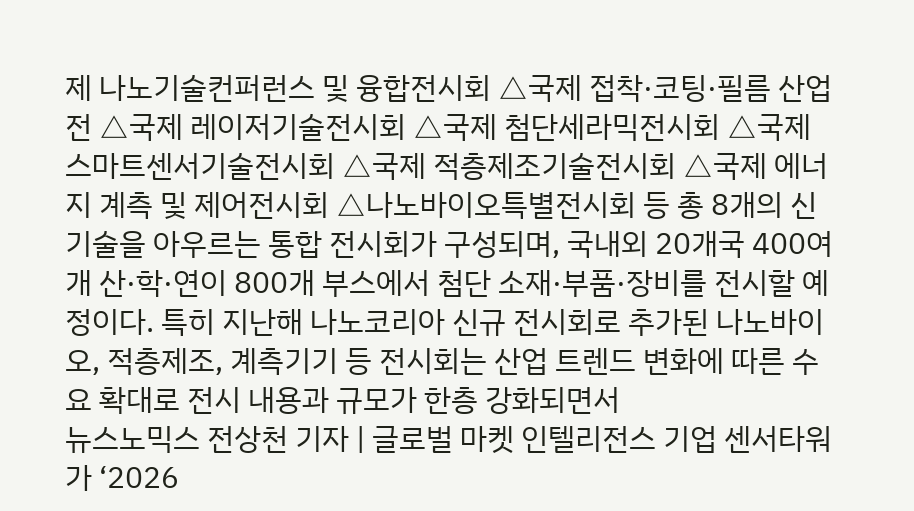제 나노기술컨퍼런스 및 융합전시회 △국제 접착·코팅·필름 산업전 △국제 레이저기술전시회 △국제 첨단세라믹전시회 △국제 스마트센서기술전시회 △국제 적층제조기술전시회 △국제 에너지 계측 및 제어전시회 △나노바이오특별전시회 등 총 8개의 신기술을 아우르는 통합 전시회가 구성되며, 국내외 20개국 400여 개 산·학·연이 800개 부스에서 첨단 소재·부품·장비를 전시할 예정이다. 특히 지난해 나노코리아 신규 전시회로 추가된 나노바이오, 적층제조, 계측기기 등 전시회는 산업 트렌드 변화에 따른 수요 확대로 전시 내용과 규모가 한층 강화되면서
뉴스노믹스 전상천 기자 | 글로벌 마켓 인텔리전스 기업 센서타워가 ‘2026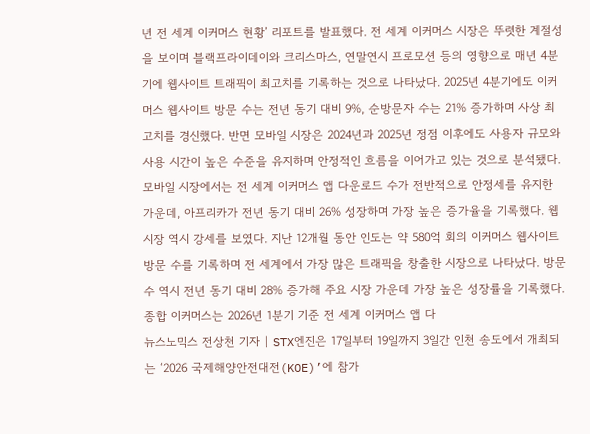년 전 세계 이커머스 현황’ 리포트를 발표했다. 전 세계 이커머스 시장은 뚜렷한 계절성을 보이며 블랙프라이데이와 크리스마스, 연말연시 프로모션 등의 영향으로 매년 4분기에 웹사이트 트래픽이 최고치를 기록하는 것으로 나타났다. 2025년 4분기에도 이커머스 웹사이트 방문 수는 전년 동기 대비 9%, 순방문자 수는 21% 증가하며 사상 최고치를 경신했다. 반면 모바일 시장은 2024년과 2025년 정점 이후에도 사용자 규모와 사용 시간이 높은 수준을 유지하며 안정적인 흐름을 이어가고 있는 것으로 분석됐다. 모바일 시장에서는 전 세계 이커머스 앱 다운로드 수가 전반적으로 안정세를 유지한 가운데, 아프리카가 전년 동기 대비 26% 성장하며 가장 높은 증가율을 기록했다. 웹 시장 역시 강세를 보였다. 지난 12개월 동안 인도는 약 580억 회의 이커머스 웹사이트 방문 수를 기록하며 전 세계에서 가장 많은 트래픽을 창출한 시장으로 나타났다. 방문 수 역시 전년 동기 대비 28% 증가해 주요 시장 가운데 가장 높은 성장률을 기록했다. 종합 이커머스는 2026년 1분기 기준 전 세계 이커머스 앱 다
뉴스노믹스 전상천 기자 | STX엔진은 17일부터 19일까지 3일간 인천 송도에서 개최되는 ‘2026 국제해양안전대전(KOE)’에 참가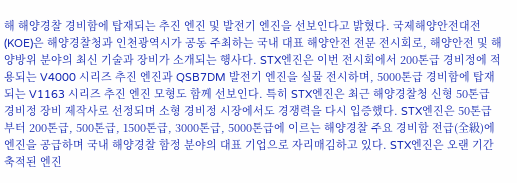해 해양경찰 경비함에 탑재되는 추진 엔진 및 발전기 엔진을 선보인다고 밝혔다. 국제해양안전대전(KOE)은 해양경찰청과 인천광역시가 공동 주최하는 국내 대표 해양안전 전문 전시회로, 해양안전 및 해양방위 분야의 최신 기술과 장비가 소개되는 행사다. STX엔진은 이번 전시회에서 200톤급 경비정에 적용되는 V4000 시리즈 추진 엔진과 QSB7DM 발전기 엔진을 실물 전시하며, 5000톤급 경비함에 탑재되는 V1163 시리즈 추진 엔진 모형도 함께 선보인다. 특히 STX엔진은 최근 해양경찰청 신형 50톤급 경비정 장비 제작사로 선정되며 소형 경비정 시장에서도 경쟁력을 다시 입증했다. STX엔진은 50톤급부터 200톤급, 500톤급, 1500톤급, 3000톤급, 5000톤급에 이르는 해양경찰 주요 경비함 전급(全級)에 엔진을 공급하며 국내 해양경찰 함정 분야의 대표 기업으로 자리매김하고 있다. STX엔진은 오랜 기간 축적된 엔진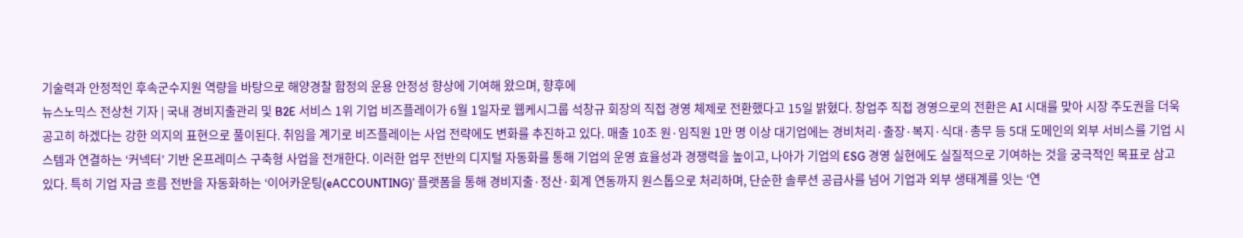기술력과 안정적인 후속군수지원 역량을 바탕으로 해양경찰 함정의 운용 안정성 향상에 기여해 왔으며, 향후에
뉴스노믹스 전상천 기자 | 국내 경비지출관리 및 B2E 서비스 1위 기업 비즈플레이가 6월 1일자로 웹케시그룹 석창규 회장의 직접 경영 체제로 전환했다고 15일 밝혔다. 창업주 직접 경영으로의 전환은 AI 시대를 맞아 시장 주도권을 더욱 공고히 하겠다는 강한 의지의 표현으로 풀이된다. 취임을 계기로 비즈플레이는 사업 전략에도 변화를 추진하고 있다. 매출 10조 원·임직원 1만 명 이상 대기업에는 경비처리·출장·복지·식대·총무 등 5대 도메인의 외부 서비스를 기업 시스템과 연결하는 ‘커넥터’ 기반 온프레미스 구축형 사업을 전개한다. 이러한 업무 전반의 디지털 자동화를 통해 기업의 운영 효율성과 경쟁력을 높이고, 나아가 기업의 ESG 경영 실현에도 실질적으로 기여하는 것을 궁극적인 목표로 삼고 있다. 특히 기업 자금 흐름 전반을 자동화하는 ‘이어카운팅(eACCOUNTING)’ 플랫폼을 통해 경비지출·정산·회계 연동까지 원스톱으로 처리하며, 단순한 솔루션 공급사를 넘어 기업과 외부 생태계를 잇는 ‘연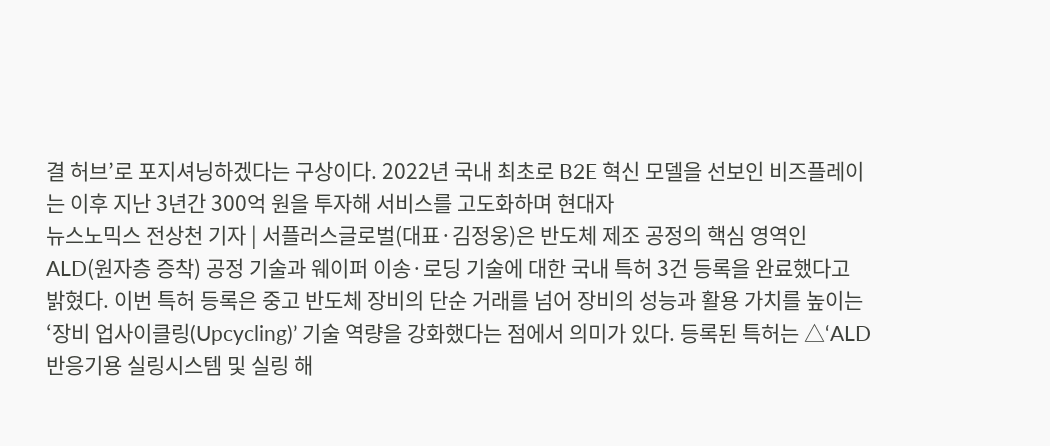결 허브’로 포지셔닝하겠다는 구상이다. 2022년 국내 최초로 B2E 혁신 모델을 선보인 비즈플레이는 이후 지난 3년간 300억 원을 투자해 서비스를 고도화하며 현대자
뉴스노믹스 전상천 기자 | 서플러스글로벌(대표·김정웅)은 반도체 제조 공정의 핵심 영역인 ALD(원자층 증착) 공정 기술과 웨이퍼 이송·로딩 기술에 대한 국내 특허 3건 등록을 완료했다고 밝혔다. 이번 특허 등록은 중고 반도체 장비의 단순 거래를 넘어 장비의 성능과 활용 가치를 높이는 ‘장비 업사이클링(Upcycling)’ 기술 역량을 강화했다는 점에서 의미가 있다. 등록된 특허는 △‘ALD 반응기용 실링시스템 및 실링 해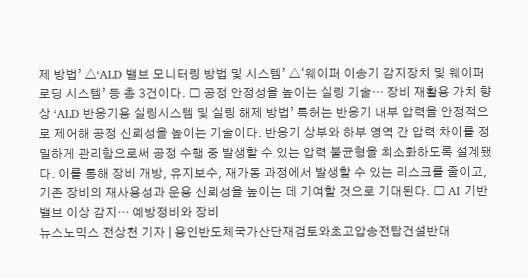제 방법’ △‘ALD 밸브 모니터링 방법 및 시스템’ △‘웨이퍼 이송기 감지장치 및 웨이퍼 로딩 시스템’ 등 총 3건이다. □ 공정 안정성을 높이는 실링 기술… 장비 재활용 가치 향상 ‘ALD 반응기용 실링시스템 및 실링 해제 방법’ 특허는 반응기 내부 압력을 안정적으로 제어해 공정 신뢰성을 높이는 기술이다. 반응기 상부와 하부 영역 간 압력 차이를 정밀하게 관리함으로써 공정 수행 중 발생할 수 있는 압력 불균형을 최소화하도록 설계됐다. 이를 통해 장비 개방, 유지보수, 재가동 과정에서 발생할 수 있는 리스크를 줄이고, 기존 장비의 재사용성과 운용 신뢰성을 높이는 데 기여할 것으로 기대된다. □ AI 기반 밸브 이상 감지… 예방정비와 장비
뉴스노믹스 전상천 기자 | 용인반도체국가산단재검토와초고압송전탑건설반대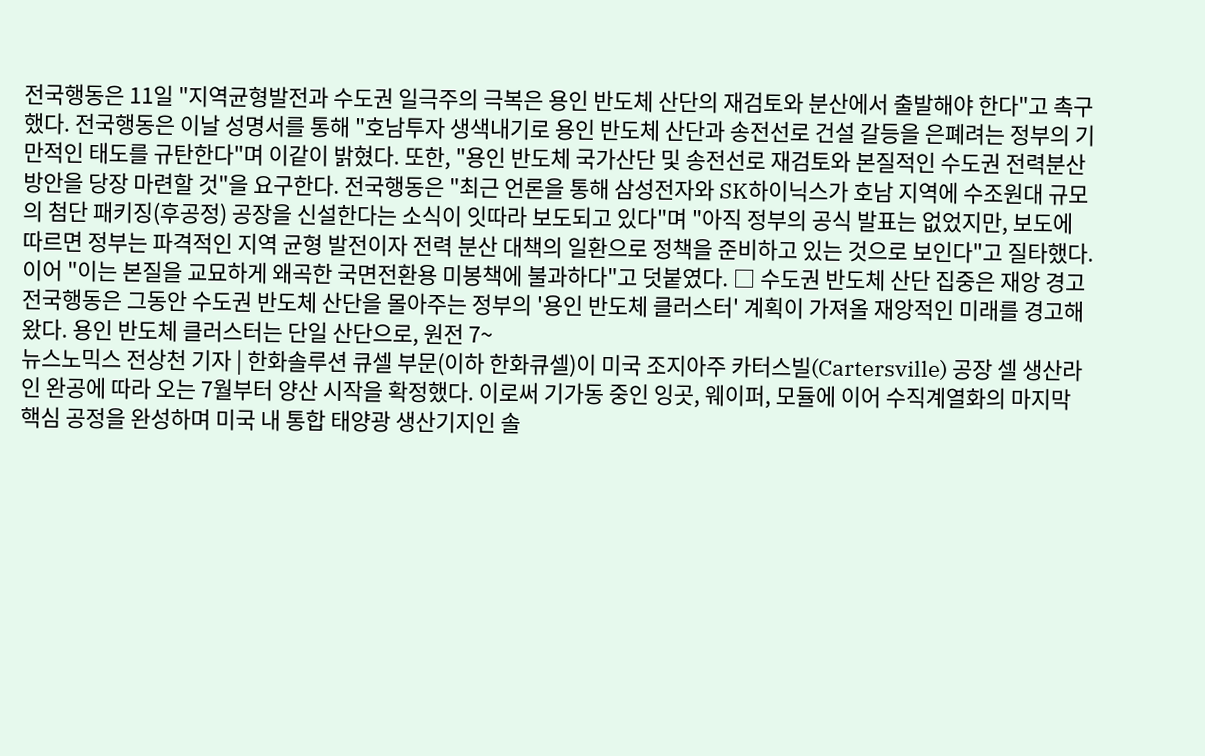전국행동은 11일 "지역균형발전과 수도권 일극주의 극복은 용인 반도체 산단의 재검토와 분산에서 출발해야 한다"고 촉구했다. 전국행동은 이날 성명서를 통해 "호남투자 생색내기로 용인 반도체 산단과 송전선로 건설 갈등을 은폐려는 정부의 기만적인 태도를 규탄한다"며 이같이 밝혔다. 또한, "용인 반도체 국가산단 및 송전선로 재검토와 본질적인 수도권 전력분산 방안을 당장 마련할 것"을 요구한다. 전국행동은 "최근 언론을 통해 삼성전자와 SK하이닉스가 호남 지역에 수조원대 규모의 첨단 패키징(후공정) 공장을 신설한다는 소식이 잇따라 보도되고 있다"며 "아직 정부의 공식 발표는 없었지만, 보도에 따르면 정부는 파격적인 지역 균형 발전이자 전력 분산 대책의 일환으로 정책을 준비하고 있는 것으로 보인다"고 질타했다. 이어 "이는 본질을 교묘하게 왜곡한 국면전환용 미봉책에 불과하다"고 덧붙였다. □ 수도권 반도체 산단 집중은 재앙 경고 전국행동은 그동안 수도권 반도체 산단을 몰아주는 정부의 '용인 반도체 클러스터' 계획이 가져올 재앙적인 미래를 경고해 왔다. 용인 반도체 클러스터는 단일 산단으로, 원전 7~
뉴스노믹스 전상천 기자 | 한화솔루션 큐셀 부문(이하 한화큐셀)이 미국 조지아주 카터스빌(Cartersville) 공장 셀 생산라인 완공에 따라 오는 7월부터 양산 시작을 확정했다. 이로써 기가동 중인 잉곳, 웨이퍼, 모듈에 이어 수직계열화의 마지막 핵심 공정을 완성하며 미국 내 통합 태양광 생산기지인 솔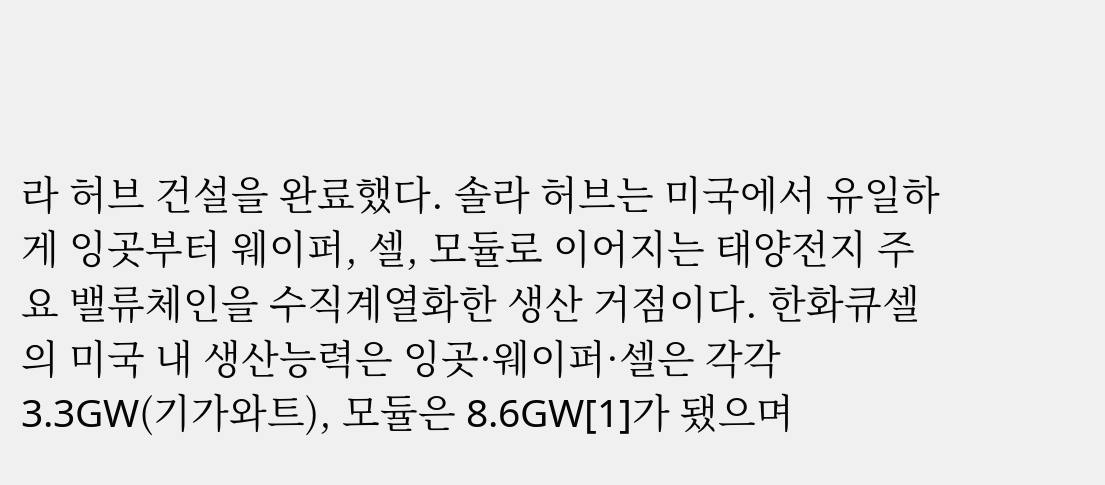라 허브 건설을 완료했다. 솔라 허브는 미국에서 유일하게 잉곳부터 웨이퍼, 셀, 모듈로 이어지는 태양전지 주요 밸류체인을 수직계열화한 생산 거점이다. 한화큐셀의 미국 내 생산능력은 잉곳·웨이퍼·셀은 각각 3.3GW(기가와트), 모듈은 8.6GW[1]가 됐으며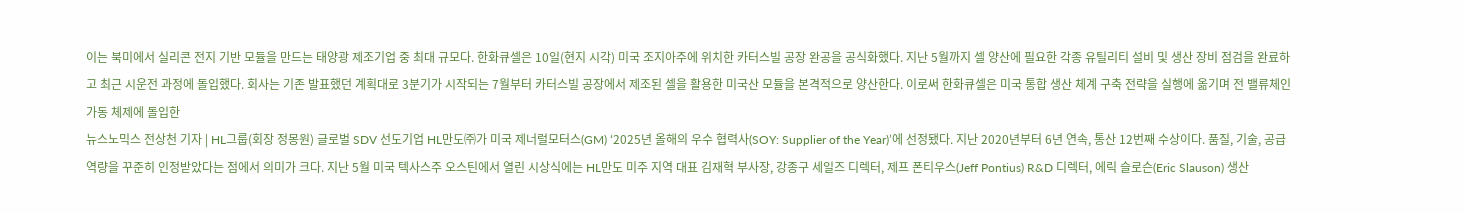이는 북미에서 실리콘 전지 기반 모듈을 만드는 태양광 제조기업 중 최대 규모다. 한화큐셀은 10일(현지 시각) 미국 조지아주에 위치한 카터스빌 공장 완공을 공식화했다. 지난 5월까지 셀 양산에 필요한 각종 유틸리티 설비 및 생산 장비 점검을 완료하고 최근 시운전 과정에 돌입했다. 회사는 기존 발표했던 계획대로 3분기가 시작되는 7월부터 카터스빌 공장에서 제조된 셀을 활용한 미국산 모듈을 본격적으로 양산한다. 이로써 한화큐셀은 미국 통합 생산 체계 구축 전략을 실행에 옮기며 전 밸류체인 가동 체제에 돌입한
뉴스노믹스 전상천 기자 | HL그룹(회장 정몽원) 글로벌 SDV 선도기업 HL만도㈜가 미국 제너럴모터스(GM) ‘2025년 올해의 우수 협력사(SOY: Supplier of the Year)’에 선정됐다. 지난 2020년부터 6년 연속, 통산 12번째 수상이다. 품질, 기술, 공급 역량을 꾸준히 인정받았다는 점에서 의미가 크다. 지난 5월 미국 텍사스주 오스틴에서 열린 시상식에는 HL만도 미주 지역 대표 김재혁 부사장, 강종구 세일즈 디렉터, 제프 폰티우스(Jeff Pontius) R&D 디렉터, 에릭 슬로슨(Eric Slauson) 생산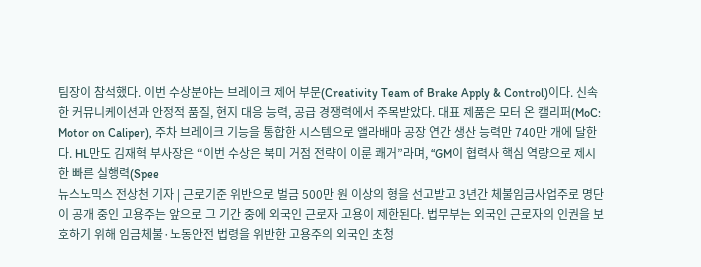팀장이 참석했다. 이번 수상분야는 브레이크 제어 부문(Creativity Team of Brake Apply & Control)이다. 신속한 커뮤니케이션과 안정적 품질, 현지 대응 능력, 공급 경쟁력에서 주목받았다. 대표 제품은 모터 온 캘리퍼(MoC: Motor on Caliper), 주차 브레이크 기능을 통합한 시스템으로 앨라배마 공장 연간 생산 능력만 740만 개에 달한다. HL만도 김재혁 부사장은 “이번 수상은 북미 거점 전략이 이룬 쾌거”라며, “GM이 협력사 핵심 역량으로 제시한 빠른 실행력(Spee
뉴스노믹스 전상천 기자 | 근로기준 위반으로 벌금 500만 원 이상의 형을 선고받고 3년간 체불임금사업주로 명단이 공개 중인 고용주는 앞으로 그 기간 중에 외국인 근로자 고용이 제한된다. 법무부는 외국인 근로자의 인권을 보호하기 위해 임금체불·노동안전 법령을 위반한 고용주의 외국인 초청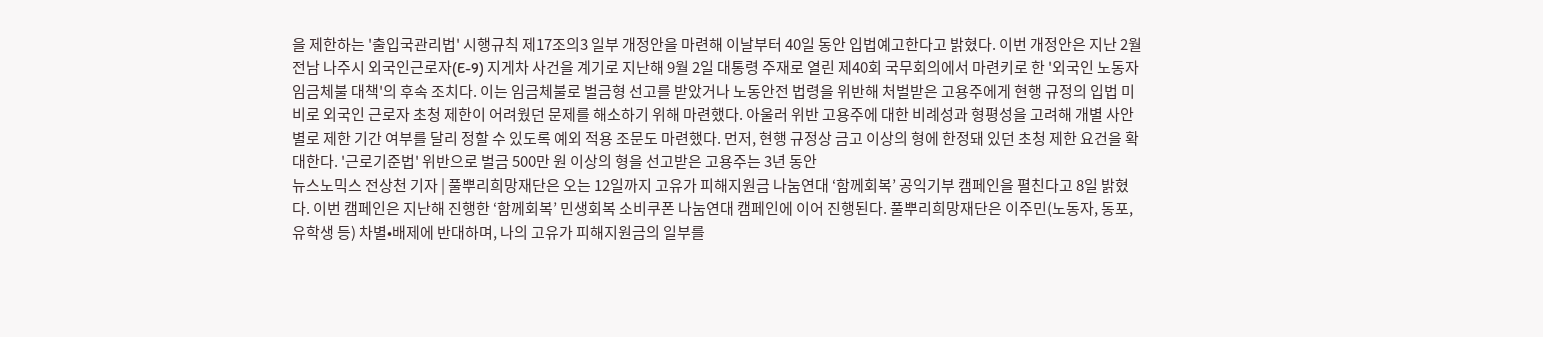을 제한하는 '출입국관리법' 시행규칙 제17조의3 일부 개정안을 마련해 이날부터 40일 동안 입법예고한다고 밝혔다. 이번 개정안은 지난 2월 전남 나주시 외국인근로자(E-9) 지게차 사건을 계기로 지난해 9월 2일 대통령 주재로 열린 제40회 국무회의에서 마련키로 한 '외국인 노동자 임금체불 대책'의 후속 조치다. 이는 임금체불로 벌금형 선고를 받았거나 노동안전 법령을 위반해 처벌받은 고용주에게 현행 규정의 입법 미비로 외국인 근로자 초청 제한이 어려웠던 문제를 해소하기 위해 마련했다. 아울러 위반 고용주에 대한 비례성과 형평성을 고려해 개별 사안별로 제한 기간 여부를 달리 정할 수 있도록 예외 적용 조문도 마련했다. 먼저, 현행 규정상 금고 이상의 형에 한정돼 있던 초청 제한 요건을 확대한다. '근로기준법' 위반으로 벌금 500만 원 이상의 형을 선고받은 고용주는 3년 동안
뉴스노믹스 전상천 기자 | 풀뿌리희망재단은 오는 12일까지 고유가 피해지원금 나눔연대 ‘함께회복’ 공익기부 캠페인을 펼친다고 8일 밝혔다. 이번 캠페인은 지난해 진행한 ‘함께회복’ 민생회복 소비쿠폰 나눔연대 캠페인에 이어 진행된다. 풀뿌리희망재단은 이주민(노동자, 동포, 유학생 등) 차별•배제에 반대하며, 나의 고유가 피해지원금의 일부를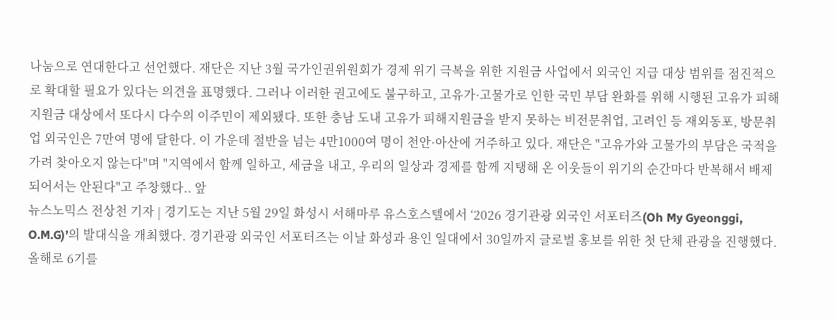나눔으로 연대한다고 선언했다. 재단은 지난 3월 국가인권위원회가 경제 위기 극복을 위한 지원금 사업에서 외국인 지급 대상 범위를 점진적으로 확대할 필요가 있다는 의견을 표명했다. 그러나 이러한 권고에도 불구하고, 고유가·고물가로 인한 국민 부담 완화를 위해 시행된 고유가 피해지원금 대상에서 또다시 다수의 이주민이 제외됐다. 또한 충남 도내 고유가 피해지원금을 받지 못하는 비전문취업, 고려인 등 재외동포, 방문취업 외국인은 7만여 명에 달한다. 이 가운데 절반을 넘는 4만1000여 명이 천안·아산에 거주하고 있다. 재단은 "고유가와 고물가의 부담은 국적을 가려 찾아오지 않는다"며 "지역에서 함께 일하고, 세금을 내고, 우리의 일상과 경제를 함께 지탱해 온 이웃들이 위기의 순간마다 반복해서 배제되어서는 안된다"고 주창했다.. 앞
뉴스노믹스 전상천 기자 | 경기도는 지난 5월 29일 화성시 서해마루 유스호스텔에서 ‘2026 경기관광 외국인 서포터즈(Oh My Gyeonggi, O.M.G)’의 발대식을 개최했다. 경기관광 외국인 서포터즈는 이날 화성과 용인 일대에서 30일까지 글로벌 홍보를 위한 첫 단체 관광을 진행했다. 올해로 6기를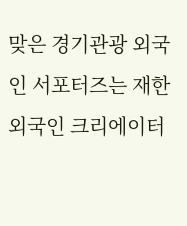맞은 경기관광 외국인 서포터즈는 재한 외국인 크리에이터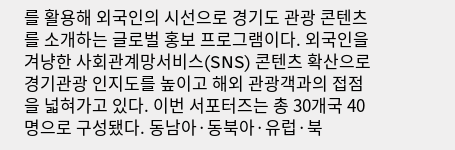를 활용해 외국인의 시선으로 경기도 관광 콘텐츠를 소개하는 글로벌 홍보 프로그램이다. 외국인을 겨냥한 사회관계망서비스(SNS) 콘텐츠 확산으로 경기관광 인지도를 높이고 해외 관광객과의 접점을 넓혀가고 있다. 이번 서포터즈는 총 30개국 40명으로 구성됐다. 동남아·동북아·유럽·북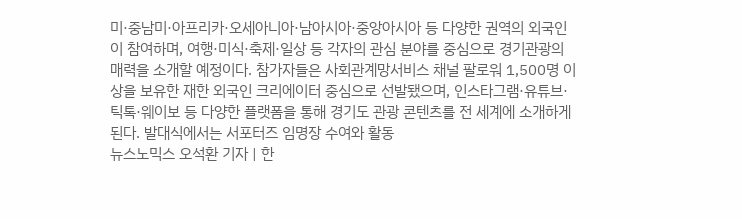미·중남미·아프리카·오세아니아·남아시아·중앙아시아 등 다양한 권역의 외국인이 참여하며, 여행·미식·축제·일상 등 각자의 관심 분야를 중심으로 경기관광의 매력을 소개할 예정이다. 참가자들은 사회관계망서비스 채널 팔로워 1,500명 이상을 보유한 재한 외국인 크리에이터 중심으로 선발됐으며, 인스타그램·유튜브·틱톡·웨이보 등 다양한 플랫폼을 통해 경기도 관광 콘텐츠를 전 세계에 소개하게 된다. 발대식에서는 서포터즈 임명장 수여와 활동
뉴스노믹스 오석환 기자 | 한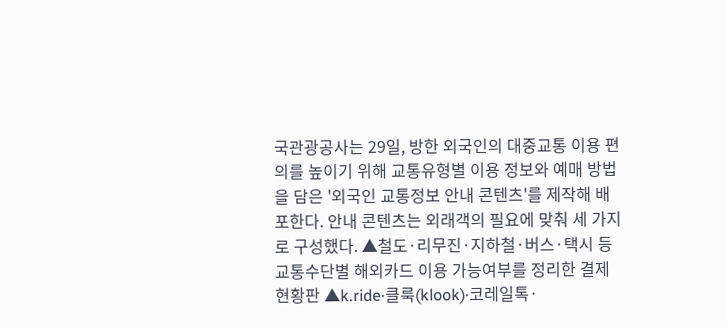국관광공사는 29일, 방한 외국인의 대중교통 이용 편의를 높이기 위해 교통유형별 이용 정보와 예매 방법을 담은 '외국인 교통정보 안내 콘텐츠'를 제작해 배포한다. 안내 콘텐츠는 외래객의 필요에 맞춰 세 가지로 구성했다. ▲철도·리무진·지하철·버스·택시 등 교통수단별 해외카드 이용 가능여부를 정리한 결제현황판 ▲k.ride·클룩(klook)·코레일톡·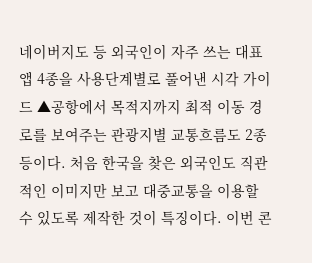네이버지도 등 외국인이 자주 쓰는 대표 앱 4종을 사용단계별로 풀어낸 시각 가이드 ▲공항에서 목적지까지 최적 이동 경로를 보여주는 관광지별 교통흐름도 2종 등이다. 처음 한국을 찾은 외국인도 직관적인 이미지만 보고 대중교통을 이용할 수 있도록 제작한 것이 특징이다. 이번 콘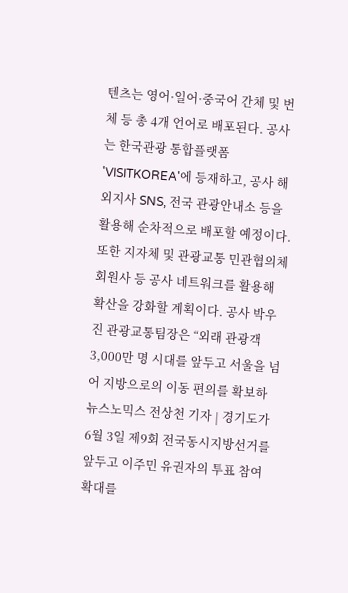텐츠는 영어·일어·중국어 간체 및 번체 등 총 4개 언어로 배포된다. 공사는 한국관광 통합플랫폼 'VISITKOREA'에 등재하고, 공사 해외지사 SNS, 전국 관광안내소 등을 활용해 순차적으로 배포할 예정이다. 또한 지자체 및 관광교통 민관협의체 회원사 등 공사 네트워크를 활용해 확산을 강화할 계획이다. 공사 박우진 관광교통팀장은 “외래 관광객 3,000만 명 시대를 앞두고 서울을 넘어 지방으로의 이동 편의를 확보하
뉴스노믹스 전상천 기자 | 경기도가 6월 3일 제9회 전국동시지방선거를 앞두고 이주민 유권자의 투표 참여 확대를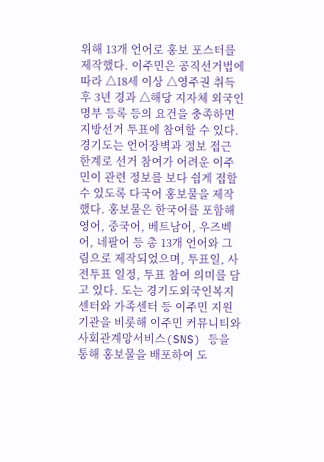위해 13개 언어로 홍보 포스터를 제작했다. 이주민은 공직선거법에 따라 △18세 이상 △영주권 취득 후 3년 경과 △해당 지자체 외국인명부 등록 등의 요건을 충족하면 지방선거 투표에 참여할 수 있다. 경기도는 언어장벽과 정보 접근 한계로 선거 참여가 어려운 이주민이 관련 정보를 보다 쉽게 접할 수 있도록 다국어 홍보물을 제작했다. 홍보물은 한국어를 포함해 영어, 중국어, 베트남어, 우즈벡어, 네팔어 등 총 13개 언어와 그림으로 제작되었으며, 투표일, 사전투표 일정, 투표 참여 의미를 담고 있다. 도는 경기도외국인복지센터와 가족센터 등 이주민 지원기관을 비롯해 이주민 커뮤니티와 사회관계망서비스(SNS) 등을 통해 홍보물을 배포하여 도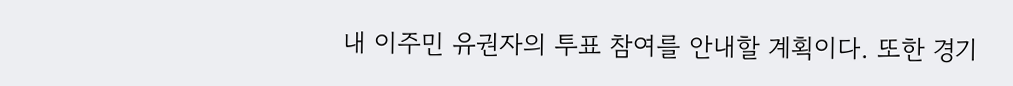내 이주민 유권자의 투표 참여를 안내할 계획이다. 또한 경기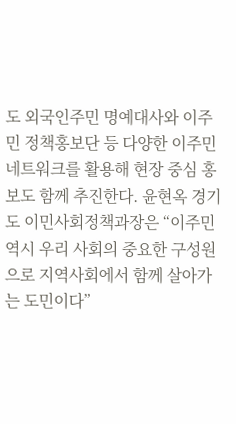도 외국인주민 명예대사와 이주민 정책홍보단 등 다양한 이주민 네트워크를 활용해 현장 중심 홍보도 함께 추진한다. 윤현옥 경기도 이민사회정책과장은 “이주민 역시 우리 사회의 중요한 구성원으로 지역사회에서 함께 살아가는 도민이다”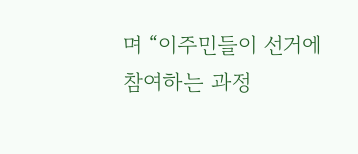며 “이주민들이 선거에 참여하는 과정